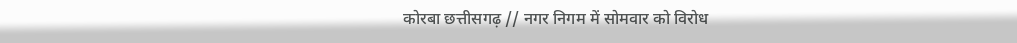कोरबा छत्तीसगढ़ // नगर निगम में सोमवार को विरोध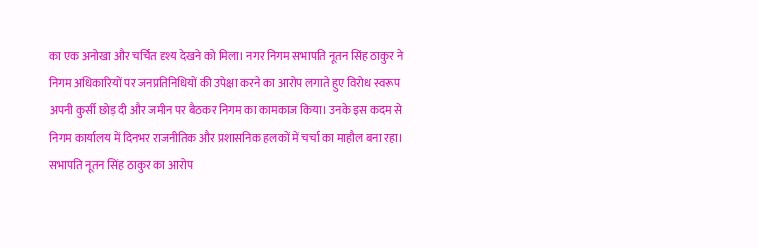का एक अनोखा और चर्चित दृश्य देखने को मिला। नगर निगम सभापति नूतन सिंह ठाकुर ने निगम अधिकारियों पर जनप्रतिनिधियों की उपेक्षा करने का आरोप लगाते हुए विरोध स्वरूप अपनी कुर्सी छोड़ दी और जमीन पर बैठकर निगम का कामकाज किया। उनके इस कदम से निगम कार्यालय में दिनभर राजनीतिक और प्रशासनिक हलकों में चर्चा का माहौल बना रहा।
सभापति नूतन सिंह ठाकुर का आरोप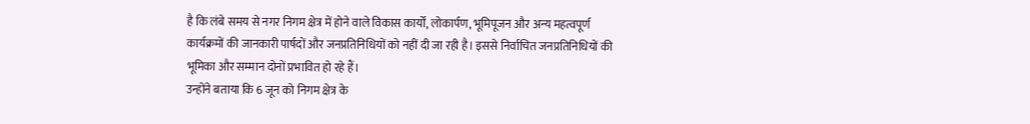है कि लंबे समय से नगर निगम क्षेत्र में होने वाले विकास कार्यों, लोकार्पण, भूमिपूजन और अन्य महत्वपूर्ण कार्यक्रमों की जानकारी पार्षदों और जनप्रतिनिधियों को नहीं दी जा रही है। इससे निर्वाचित जनप्रतिनिधियों की भूमिका और सम्मान दोनों प्रभावित हो रहे हैं।
उन्होंने बताया कि 6 जून को निगम क्षेत्र के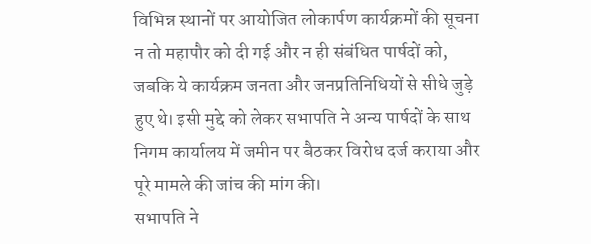विभिन्न स्थानों पर आयोजित लोकार्पण कार्यक्रमों की सूचना न तो महापौर को दी गई और न ही संबंधित पार्षदों को, जबकि ये कार्यक्रम जनता और जनप्रतिनिधियों से सीधे जुड़े हुए थे। इसी मुद्दे को लेकर सभापति ने अन्य पार्षदों के साथ निगम कार्यालय में जमीन पर बैठकर विरोध दर्ज कराया और पूरे मामले की जांच की मांग की।
सभापति ने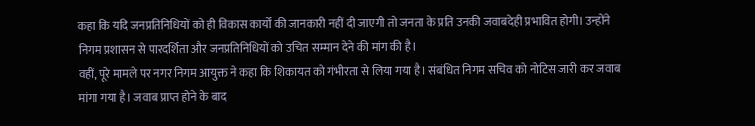कहा कि यदि जनप्रतिनिधियों को ही विकास कार्यों की जानकारी नहीं दी जाएगी तो जनता के प्रति उनकी जवाबदेही प्रभावित होगी। उन्होंने निगम प्रशासन से पारदर्शिता और जनप्रतिनिधियों को उचित सम्मान देने की मांग की है।
वहीं, पूरे मामले पर नगर निगम आयुक्त ने कहा कि शिकायत को गंभीरता से लिया गया है। संबंधित निगम सचिव को नोटिस जारी कर जवाब मांगा गया है। जवाब प्राप्त होने के बाद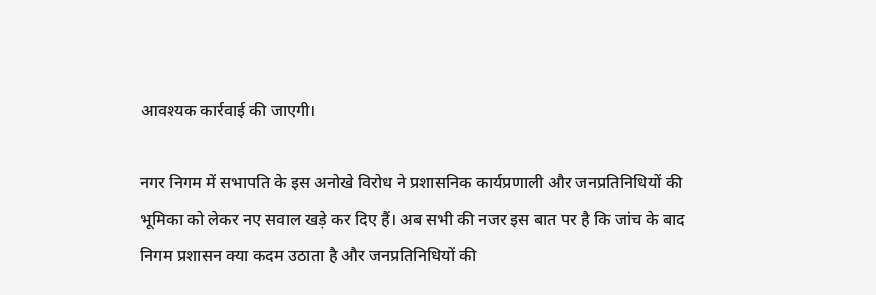आवश्यक कार्रवाई की जाएगी।

नगर निगम में सभापति के इस अनोखे विरोध ने प्रशासनिक कार्यप्रणाली और जनप्रतिनिधियों की भूमिका को लेकर नए सवाल खड़े कर दिए हैं। अब सभी की नजर इस बात पर है कि जांच के बाद निगम प्रशासन क्या कदम उठाता है और जनप्रतिनिधियों की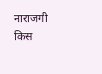नाराजगी किस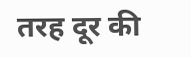तरह दूर की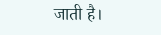जाती है।